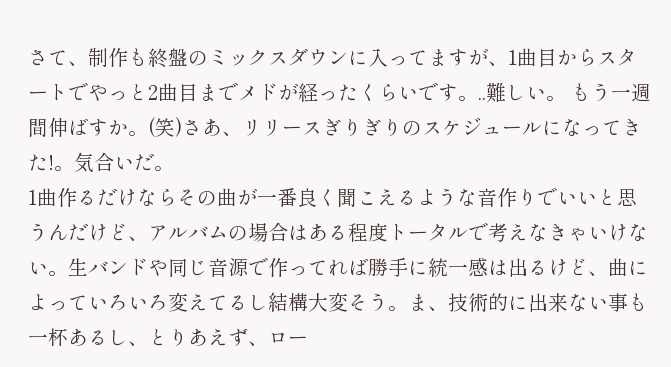さて、制作も終盤のミックスダウンに入ってますが、1曲目からスタートでやっと2曲目までメドが経ったくらいです。..難しい。 もう一週間伸ばすか。(笑)さあ、リリースぎりぎりのスケジュールになってきた!。気合いだ。
1曲作るだけならその曲が一番良く聞こえるような音作りでいいと思うんだけど、アルバムの場合はある程度トータルで考えなきゃいけない。生バンドや同じ音源で作ってれば勝手に統一感は出るけど、曲によっていろいろ変えてるし結構大変そう。ま、技術的に出来ない事も一杯あるし、とりあえず、ロー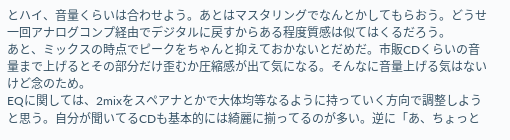とハイ、音量くらいは合わせよう。あとはマスタリングでなんとかしてもらおう。どうせ一回アナログコンプ経由でデジタルに戻すからある程度質感は似てはくるだろう。
あと、ミックスの時点でピークをちゃんと抑えておかないとだめだ。市販CDくらいの音量まで上げるとその部分だけ歪むか圧縮感が出て気になる。そんなに音量上げる気はないけど念のため。
EQに関しては、2mixをスペアナとかで大体均等なるように持っていく方向で調整しようと思う。自分が聞いてるCDも基本的には綺麗に揃ってるのが多い。逆に「あ、ちょっと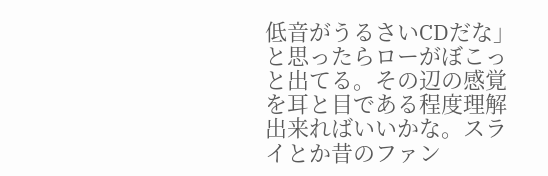低音がうるさいCDだな」と思ったらローがぼこっと出てる。その辺の感覚を耳と目である程度理解出来ればいいかな。スライとか昔のファン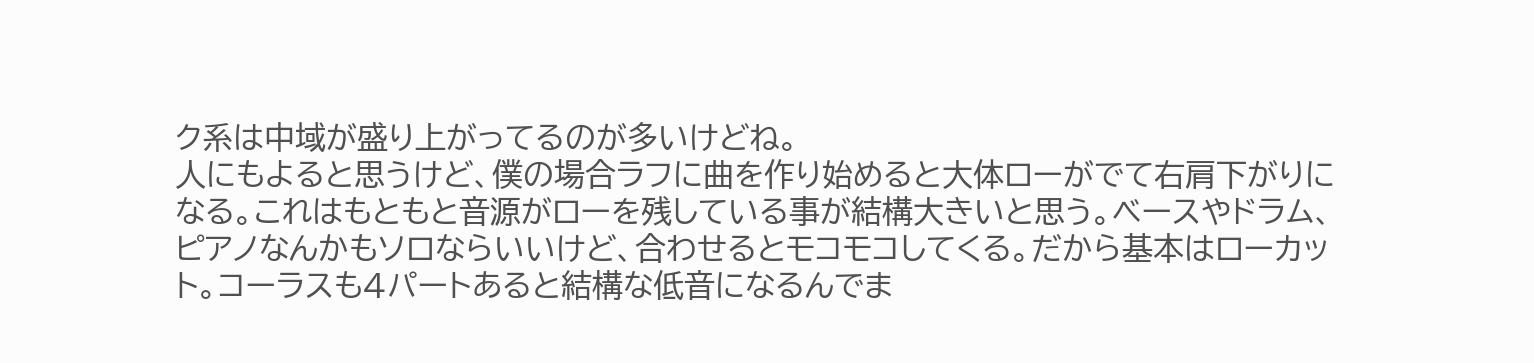ク系は中域が盛り上がってるのが多いけどね。
人にもよると思うけど、僕の場合ラフに曲を作り始めると大体ローがでて右肩下がりになる。これはもともと音源がローを残している事が結構大きいと思う。ベースやドラム、ピアノなんかもソロならいいけど、合わせるとモコモコしてくる。だから基本はローカット。コーラスも4パートあると結構な低音になるんでま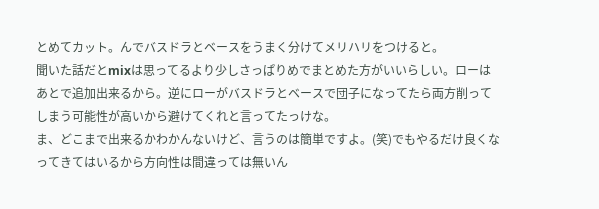とめてカット。んでバスドラとベースをうまく分けてメリハリをつけると。
聞いた話だとmixは思ってるより少しさっぱりめでまとめた方がいいらしい。ローはあとで追加出来るから。逆にローがバスドラとベースで団子になってたら両方削ってしまう可能性が高いから避けてくれと言ってたっけな。
ま、どこまで出来るかわかんないけど、言うのは簡単ですよ。(笑)でもやるだけ良くなってきてはいるから方向性は間違っては無いん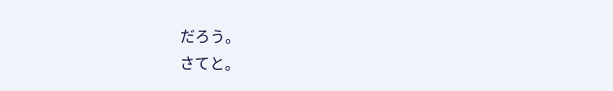だろう。
さてと。